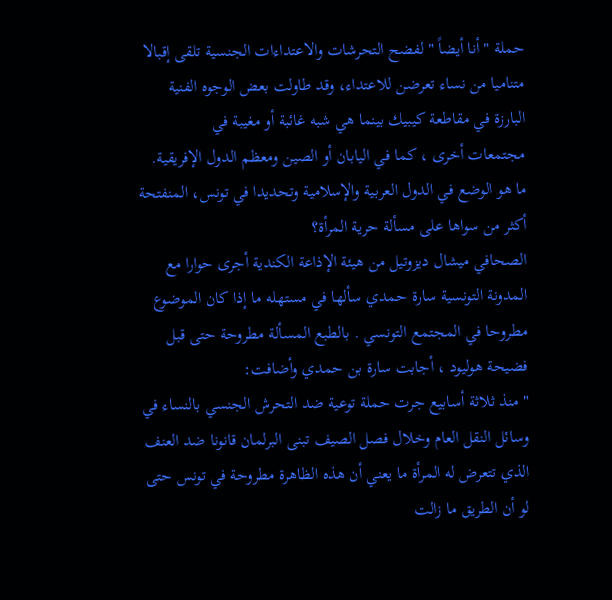حملة " أنا أيضاً " لفضح التحرشات والاعتداءات الجنسية تلقى إقبالا متناميا من نساء تعرضن للاعتداء، وقد طاولت بعض الوجوه الفنية البارزة في مقاطعة كيبيك بينما هي شبه غائبة أو مغيبة في
مجتمعات أخرى ، كما في اليابان أو الصين ومعظم الدول الإفريقية.
ما هو الوضع في الدول العربية والإسلامية وتحديدا في تونس، المنفتحة أكثر من سواها على مسألة حرية المرأة؟
الصحافي ميشال ديزوتيل من هيئة الإذاعة الكندية أجرى حوارا مع المدونة التونسية سارة حمدي سألها في مستهله ما إذا كان الموضوع مطروحا في المجتمع التونسي . بالطبع المسألة مطروحة حتى قبل فضيحة هوليود ، أجابت سارة بن حمدي وأضافت:
" منذ ثلاثة أسابيع جرت حملة توعية ضد التحرش الجنسي بالنساء في وسائل النقل العام وخلال فصل الصيف تبنى البرلمان قانونا ضد العنف الذي تتعرض له المرأة ما يعني أن هذه الظاهرة مطروحة في تونس حتى لو أن الطريق ما زالت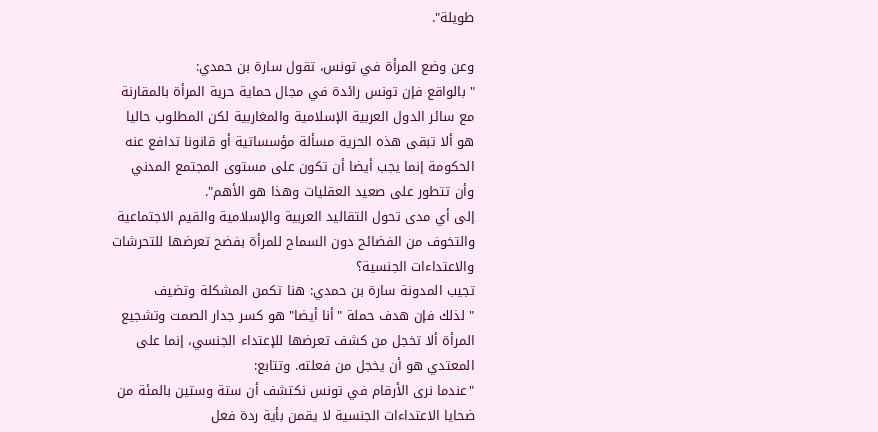طويلة".

وعن وضع المرأة في تونس، تقول سارة بن حمدي:
" بالواقع فإن تونس رائدة في مجال حماية حرية المرأة بالمقارنة مع سائر الدول العربية الإسلامية والمغاربية لكن المطلوب حاليا هو ألا تبقى هذه الحرية مسألة مؤسساتية أو قانونا تدافع عنه الحكومة إنما يجب أيضا أن تكون على مستوى المجتمع المدني وأن تتطور على صعيد العقليات وهذا هو الأهم".
إلى أي مدى تحول التقاليد العربية والإسلامية والقيم الاجتماعية والتخوف من الفضائح دون السماح للمرأة بفضح تعرضها للتحرشات والاعتداءات الجنسية؟
تجيب المدونة سارة بن حمدي: هنا تكمن المشكلة وتضيف
" لذلك فإن هدف حملة "أنا أيضا" هو كسر جدار الصمت وتشجيع المرأة ألا تخجل من كشف تعرضها للإعتداء الجنسي، إنما على المعتدي هو أن يخجل من فعلته. وتتابع:
"عندما نرى الأرقام في تونس نكتشف أن ستة وستين بالمئة من ضحايا الاعتداءات الجنسية لا يقمن بأية ردة فعل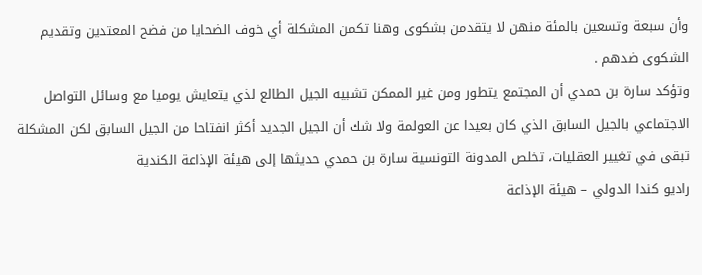وأن سبعة وتسعين بالمئة منهن لا يتقدمن بشكوى وهنا تكمن المشكلة أي خوف الضحايا من فضح المعتدين وتقديم الشكوى ضدهم .
وتؤكد سارة بن حمدي أن المجتمع يتطور ومن غير الممكن تشبيه الجيل الطالع لذي يتعايش يوميا مع وسائل التواصل الاجتماعي بالجيل السابق الذي كان بعيدا عن العولمة ولا شك أن الجيل الجديد أكثر انفتاحا من الجيل السابق لكن المشكلة تبقى في تغيير العقليات، تخلص المدونة التونسية سارة بن حمدي حديثها إلى هيئة الإذاعة الكندية
راديو كندا الدولي – هيئة الإذاعة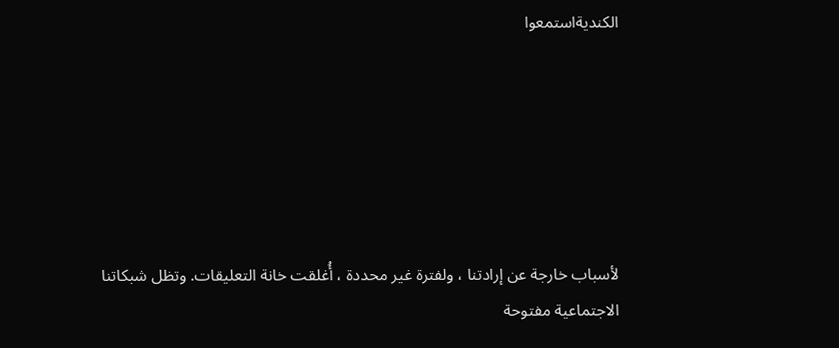الكنديةاستمعوا






لأسباب خارجة عن إرادتنا ، ولفترة غير محددة ، أُغلقت خانة التعليقات. وتظل شبكاتنا الاجتماعية مفتوحة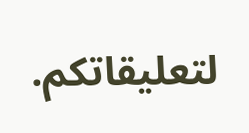لتعليقاتكم.